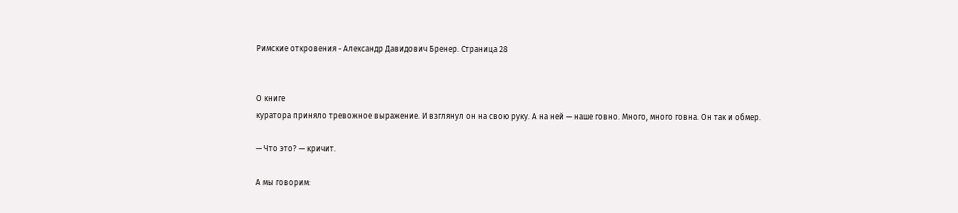Римские откровения - Александр Давидович Бренер. Страница 28


О книге
куратора приняло тревожное выражение. И взглянул он на свою руку. А на ней — наше говно. Много, много говна. Он так и обмер.

— Что это? — кричит.

А мы говорим: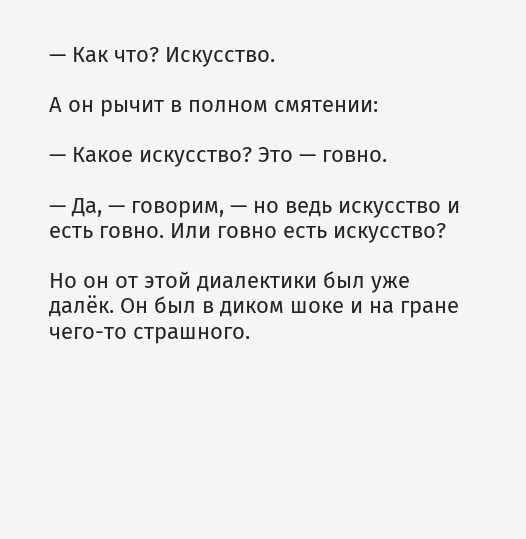— Как что? Искусство.

А он рычит в полном смятении:

— Какое искусство? Это — говно.

— Да, — говорим, — но ведь искусство и есть говно. Или говно есть искусство?

Но он от этой диалектики был уже далёк. Он был в диком шоке и на гране чего-то страшного.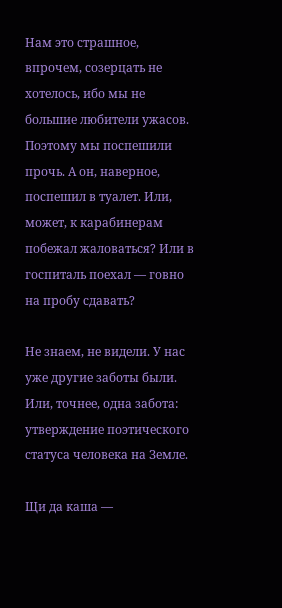Нам это страшное, впрочем, созерцать не хотелось, ибо мы не большие любители ужасов. Поэтому мы поспешили прочь. А он, наверное, поспешил в туалет. Или, может, к карабинерам побежал жаловаться? Или в госпиталь поехал — говно на пробу сдавать?

Не знаем, не видели. У нас уже другие заботы были. Или, точнее, одна забота: утверждение поэтического статуса человека на Земле.

Щи да каша —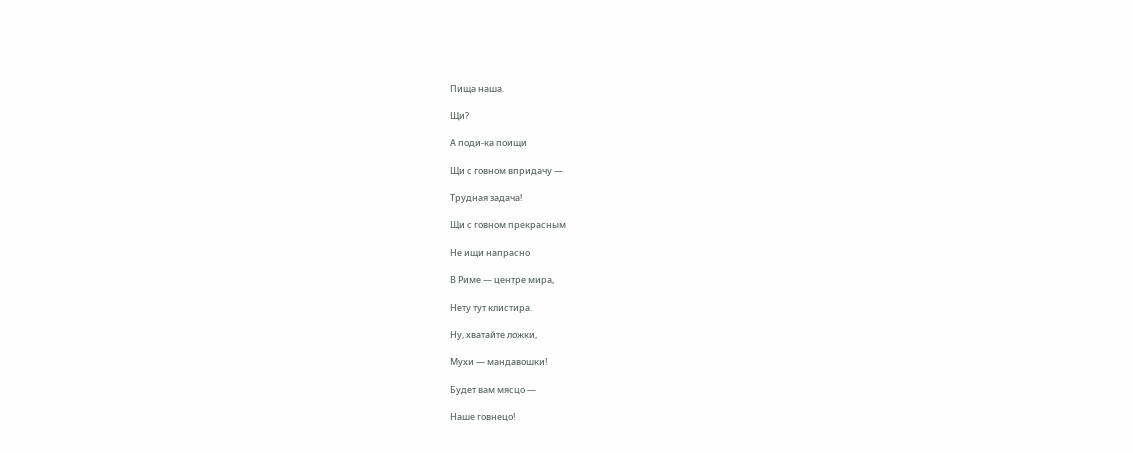Пища наша.

Щи?

А поди-ка поищи

Щи с говном впридачу —

Трудная задача!

Щи с говном прекрасным

Не ищи напрасно

В Риме — центре мира,

Нету тут клистира.

Ну, хватайте ложки,

Мухи — мандавошки!

Будет вам мясцо —

Наше говнецо!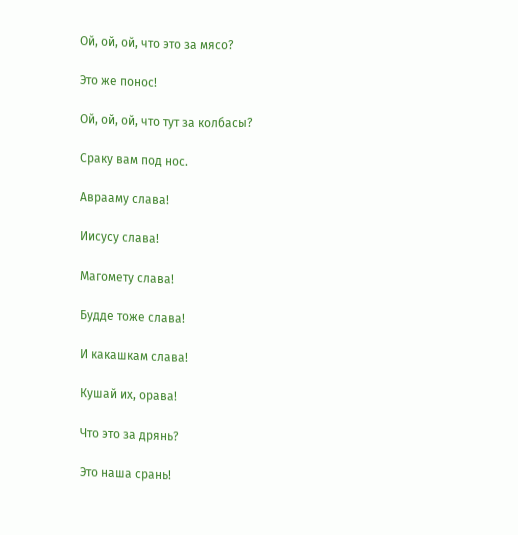Ой, ой, ой, что это за мясо?

Это же понос!

Ой, ой, ой, что тут за колбасы?

Сраку вам под нос.

Аврааму слава!

Иисусу слава!

Магомету слава!

Будде тоже слава!

И какашкам слава!

Кушай их, орава!

Что это за дрянь?

Это наша срань!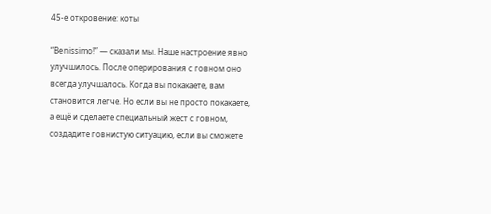45-е откровение: коты

“Benissimo!” — сказали мы. Наше настроение явно улучшилось. После оперирования с говном оно всегда улучшалось. Когда вы покакаете, вам становится легче. Но если вы не просто покакаете, а ещё и сделаете специальный жест с говном, создадите говнистую ситуацию, если вы сможете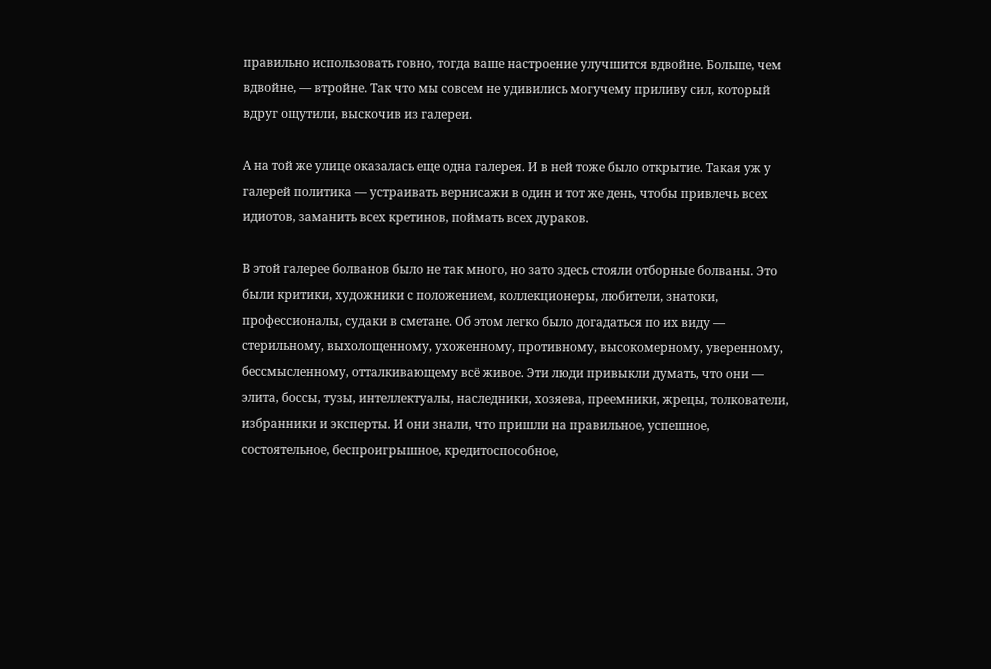правильно использовать говно, тогда ваше настроение улучшится вдвойне. Больше, чем вдвойне, — втройне. Так что мы совсем не удивились могучему приливу сил, который вдруг ощутили, выскочив из галереи.

А на той же улице оказалась еще одна галерея. И в ней тоже было открытие. Такая уж у галерей политика — устраивать вернисажи в один и тот же день, чтобы привлечь всех идиотов, заманить всех кретинов, поймать всех дураков.

В этой галерее болванов было не так много, но зато здесь стояли отборные болваны. Это были критики, художники с положением, коллекционеры, любители, знатоки, профессионалы, судаки в сметане. Об этом легко было догадаться по их виду — стерильному, выхолощенному, ухоженному, противному, высокомерному, уверенному, бессмысленному, отталкивающему всё живое. Эти люди привыкли думать, что они — элита, боссы, тузы, интеллектуалы, наследники, хозяева, преемники, жрецы, толкователи, избранники и эксперты. И они знали, что пришли на правильное, успешное, состоятельное, беспроигрышное, кредитоспособное,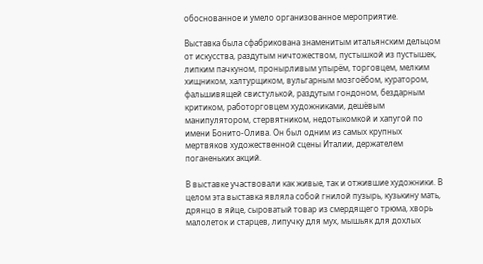обоснованное и умело организованное мероприятие.

Выставка была сфабрикована знаменитым итальянским дельцом от искусства, раздутым ничтожеством, пустышкой из пустышек, липким пачкуном, пронырливым упырём, торговцем, мелким хищником, халтурщиком, вульгарным мозгоёбом, куратором, фальшивящей свистулькой, раздутым гондоном, бездарным критиком, работорговцем художниками, дешёвым манипулятором, стервятником, недотыкомкой и хапугой по имени Бонито-Олива. Он был одним из самых крупных мертвяков художественной сцены Италии, держателем поганеньких акций.

В выставке участвовали как живые, так и отжившие художники. В целом эта выставка являла собой гнилой пузырь, кузькину мать, дрянцо в яйце, сыроватый товар из смердящего трюма, хворь малолеток и старцев, липучку для мух, мышьяк для дохлых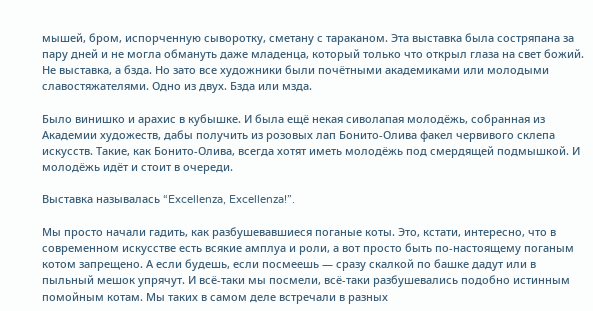мышей, бром, испорченную сыворотку, сметану с тараканом. Эта выставка была состряпана за пару дней и не могла обмануть даже младенца, который только что открыл глаза на свет божий. Не выставка, а бзда. Но зато все художники были почётными академиками или молодыми славостяжателями. Одно из двух. Бзда или мзда.

Было винишко и арахис в кубышке. И была ещё некая сиволапая молодёжь, собранная из Академии художеств, дабы получить из розовых лап Бонито-Олива факел червивого склепа искусств. Такие, как Бонито-Олива, всегда хотят иметь молодёжь под смердящей подмышкой. И молодёжь идёт и стоит в очереди.

Выставка называлась “Excellenza, Excellenza!”.

Мы просто начали гадить, как разбушевавшиеся поганые коты. Это, кстати, интересно, что в современном искусстве есть всякие амплуа и роли, а вот просто быть по-настоящему поганым котом запрещено. А если будешь, если посмеешь — сразу скалкой по башке дадут или в пыльный мешок упрячут. И всё-таки мы посмели, всё-таки разбушевались подобно истинным помойным котам. Мы таких в самом деле встречали в разных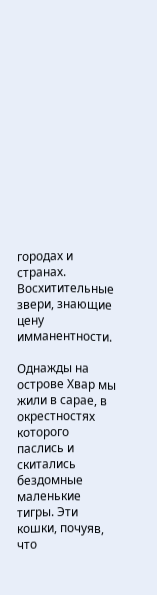городах и странах. Восхитительные звери, знающие цену имманентности.

Однажды на острове Хвар мы жили в сарае, в окрестностях которого паслись и скитались бездомные маленькие тигры. Эти кошки, почуяв, что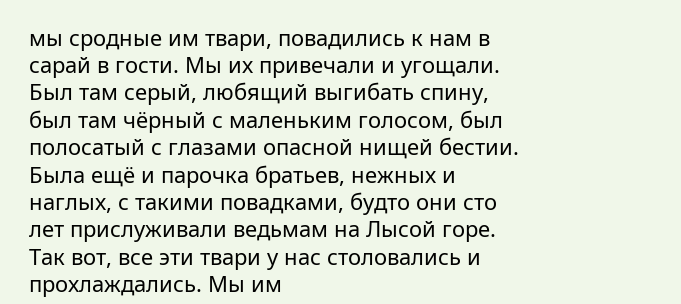мы сродные им твари, повадились к нам в сарай в гости. Мы их привечали и угощали. Был там серый, любящий выгибать спину, был там чёрный с маленьким голосом, был полосатый с глазами опасной нищей бестии. Была ещё и парочка братьев, нежных и наглых, с такими повадками, будто они сто лет прислуживали ведьмам на Лысой горе. Так вот, все эти твари у нас столовались и прохлаждались. Мы им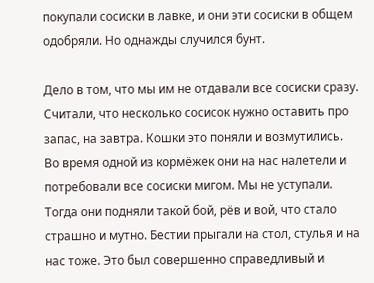покупали сосиски в лавке, и они эти сосиски в общем одобряли. Но однажды случился бунт.

Дело в том, что мы им не отдавали все сосиски сразу. Считали, что несколько сосисок нужно оставить про запас, на завтра. Кошки это поняли и возмутились. Во время одной из кормёжек они на нас налетели и потребовали все сосиски мигом. Мы не уступали. Тогда они подняли такой бой, рёв и вой, что стало страшно и мутно. Бестии прыгали на стол, стулья и на нас тоже. Это был совершенно справедливый и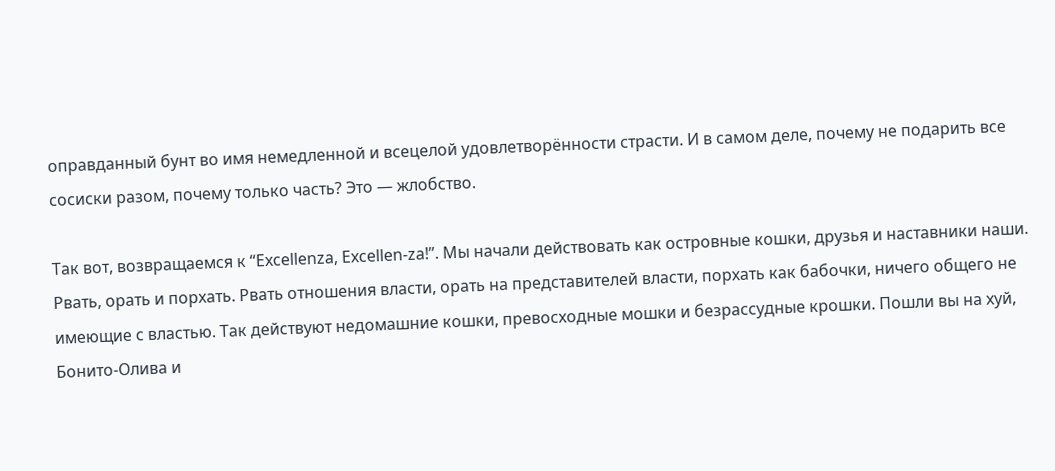оправданный бунт во имя немедленной и всецелой удовлетворённости страсти. И в самом деле, почему не подарить все сосиски разом, почему только часть? Это — жлобство.

Так вот, возвращаемся к “Excellenza, Excellen-za!”. Мы начали действовать как островные кошки, друзья и наставники наши. Рвать, орать и порхать. Рвать отношения власти, орать на представителей власти, порхать как бабочки, ничего общего не имеющие с властью. Так действуют недомашние кошки, превосходные мошки и безрассудные крошки. Пошли вы на хуй, Бонито-Олива и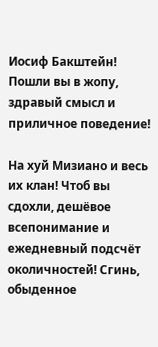Иосиф Бакштейн! Пошли вы в жопу, здравый смысл и приличное поведение!

На хуй Мизиано и весь их клан! Чтоб вы сдохли, дешёвое всепонимание и ежедневный подсчёт околичностей! Сгинь, обыденное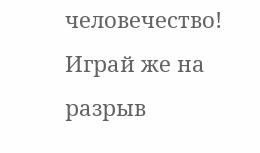человечество! Играй же на разрыв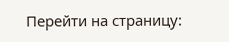Перейти на страницу: